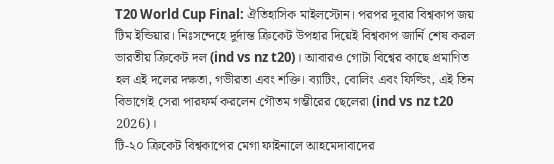T20 World Cup Final: ঐতিহাসিক মাইলস্টোন। পরপর দুবার বিশ্বকাপ জয় টিম ইন্ডিয়ার। নিঃসন্দেহে দুর্দান্ত ক্রিকেট উপহার দিয়েই বিশ্বকাপ জার্নি শেষ করল ভারতীয় ক্রিকেট দল (ind vs nz t20)। আবারও গোটা বিশ্বের কাছে প্রমাণিত হল এই দলের দক্ষতা, গভীরতা এবং শক্তি। ব্যাটিং, বোলিং এবং ফিল্ডিং, এই তিন বিভাগেই সেরা পারফর্ম করলেন গৌতম গম্ভীরের ছেলেরা (ind vs nz t20 2026)।
টি-২০ ক্রিকেট বিশ্বকাপের মেগা ফাইনালে আহমেদাবাদের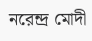নরেন্দ্র মোদী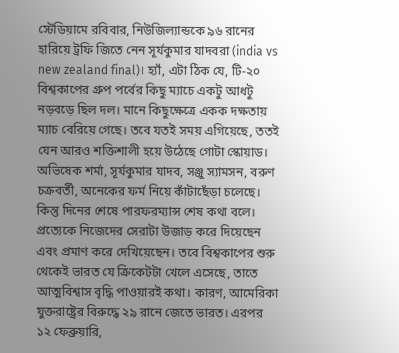স্টেডিয়ামে রবিবার, নিউজিল্যান্ডকে ৯৬ রানের হারিয়ে ট্রফি জিতে নেন সূর্যকুমার যাদবরা (india vs new zealand final)। হ্যাঁ, এটা ঠিক যে, টি-২০ বিশ্বকাপের গ্রুপ পর্বের কিছু ম্যাচে একটু আধটু নড়বড়ে ছিল দল। মানে কিছুক্ষেত্রে একক দক্ষতায় ম্যাচ বেরিয়ে গেছে। তবে যতই সময় এগিয়েছে, ততই যেন আরও শক্তিশালী হয়ে উঠেছে গোটা স্কোয়াড। অভিষেক শর্মা, সূর্যকুমার যাদব, সঞ্জু স্যামসন, বরুণ চক্রবর্তী, অনেকের ফর্ম নিয়ে কাঁটাছেঁড়া চলেছে। কিন্তু দিনের শেষে পারফরম্যান্স শেষ কথা বলে।
প্রত্যেকে নিজেদের সেরাটা উজাড় করে দিয়েছেন এবং প্রমাণ করে দেখিয়েছেন। তবে বিশ্বকাপের শুরু থেকেই ভারত যে ক্রিকেটটা খেলে এসেছে, তাতে আত্মবিশ্বাস বৃদ্ধি পাওয়ারই কথা। কারণ, আমেরিকা যুক্তরাষ্ট্রের বিরুদ্ধে ২৯ রানে জেতে ভারত। এরপর ১২ ফেব্রুয়ারি,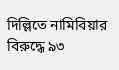দিল্লিতে নামিবিয়ার বিরুদ্ধে ৯৩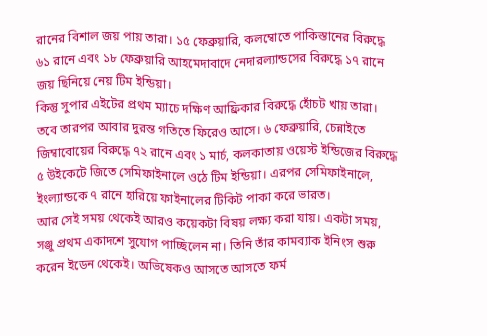রানের বিশাল জয় পায় তারা। ১৫ ফেব্রুয়ারি, কলম্বোতে পাকিস্তানের বিরুদ্ধে ৬১ রানে এবং ১৮ ফেব্রুয়ারি আহমেদাবাদে নেদারল্যান্ডসের বিরুদ্ধে ১৭ রানে জয় ছিনিয়ে নেয় টিম ইন্ডিয়া।
কিন্তু সুপার এইটের প্রথম ম্যাচে দক্ষিণ আফ্রিকার বিরুদ্ধে হোঁচট খায় তারা। তবে তারপর আবার দুরন্ত গতিতে ফিরেও আসে। ৬ ফেব্রুয়ারি, চেন্নাইতে জিম্বাবোয়ের বিরুদ্ধে ৭২ রানে এবং ১ মার্চ, কলকাতায় ওয়েস্ট ইন্ডিজের বিরুদ্ধে ৫ উইকেটে জিতে সেমিফাইনালে ওঠে টিম ইন্ডিয়া। এরপর সেমিফাইনালে, ইংল্যান্ডকে ৭ রানে হারিয়ে ফাইনালের টিকিট পাকা করে ভারত।
আর সেই সময় থেকেই আরও কয়েকটা বিষয় লক্ষ্য করা যায়। একটা সময়, সঞ্জু প্রথম একাদশে সুযোগ পাচ্ছিলেন না। তিনি তাঁর কামব্যাক ইনিংস শুরু করেন ইডেন থেকেই। অভিষেকও আসতে আসতে ফর্ম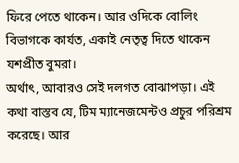ফিরে পেতে থাকেন। আর ওদিকে বোলিং বিভাগকে কার্যত, একাই নেতৃত্ব দিতে থাকেন যশপ্রীত বুমরা।
অর্থাৎ, আবারও সেই দলগত বোঝাপড়া। এই কথা বাস্তব যে, টিম ম্যানেজমেন্টও প্রচুর পরিশ্রম করেছে। আর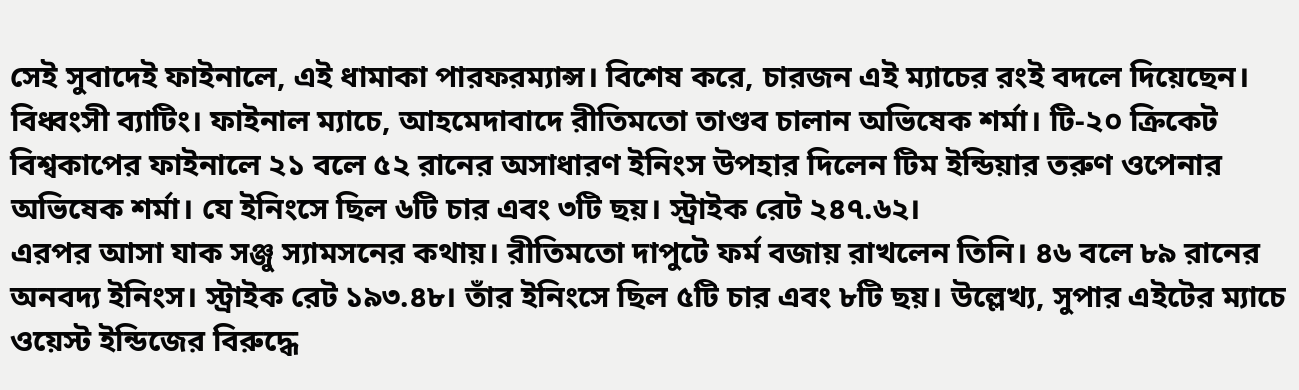সেই সুবাদেই ফাইনালে, এই ধামাকা পারফরম্যান্স। বিশেষ করে, চারজন এই ম্যাচের রংই বদলে দিয়েছেন। বিধ্বংসী ব্যাটিং। ফাইনাল ম্যাচে, আহমেদাবাদে রীতিমতো তাণ্ডব চালান অভিষেক শর্মা। টি-২০ ক্রিকেট বিশ্বকাপের ফাইনালে ২১ বলে ৫২ রানের অসাধারণ ইনিংস উপহার দিলেন টিম ইন্ডিয়ার তরুণ ওপেনার অভিষেক শর্মা। যে ইনিংসে ছিল ৬টি চার এবং ৩টি ছয়। স্ট্রাইক রেট ২৪৭.৬২।
এরপর আসা যাক সঞ্জু স্যামসনের কথায়। রীতিমতো দাপুটে ফর্ম বজায় রাখলেন তিনি। ৪৬ বলে ৮৯ রানের অনবদ্য ইনিংস। স্ট্রাইক রেট ১৯৩.৪৮। তাঁর ইনিংসে ছিল ৫টি চার এবং ৮টি ছয়। উল্লেখ্য, সুপার এইটের ম্যাচে ওয়েস্ট ইন্ডিজের বিরুদ্ধে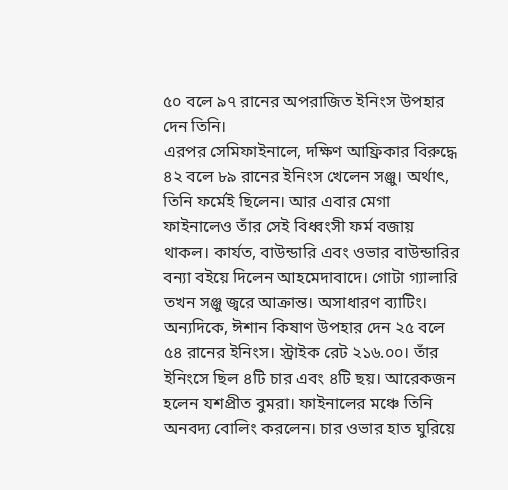৫০ বলে ৯৭ রানের অপরাজিত ইনিংস উপহার দেন তিনি।
এরপর সেমিফাইনালে, দক্ষিণ আফ্রিকার বিরুদ্ধে ৪২ বলে ৮৯ রানের ইনিংস খেলেন সঞ্জু। অর্থাৎ, তিনি ফর্মেই ছিলেন। আর এবার মেগা ফাইনালেও তাঁর সেই বিধ্বংসী ফর্ম বজায় থাকল। কার্যত, বাউন্ডারি এবং ওভার বাউন্ডারির বন্যা বইয়ে দিলেন আহমেদাবাদে। গোটা গ্যালারি তখন সঞ্জু জ্বরে আক্রান্ত। অসাধারণ ব্যাটিং।
অন্যদিকে, ঈশান কিষাণ উপহার দেন ২৫ বলে ৫৪ রানের ইনিংস। স্ট্রাইক রেট ২১৬.০০। তাঁর ইনিংসে ছিল ৪টি চার এবং ৪টি ছয়। আরেকজন হলেন যশপ্রীত বুমরা। ফাইনালের মঞ্চে তিনি অনবদ্য বোলিং করলেন। চার ওভার হাত ঘুরিয়ে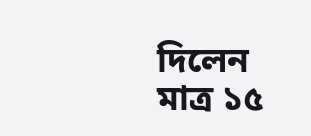দিলেন মাত্র ১৫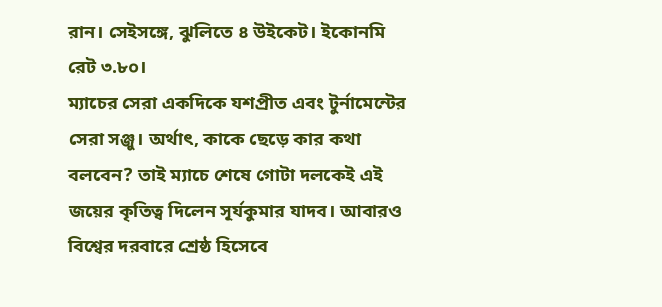রান। সেইসঙ্গে, ঝুলিতে ৪ উইকেট। ইকোনমি রেট ৩.৮০।
ম্যাচের সেরা একদিকে যশপ্রীত এবং টুর্নামেন্টের সেরা সঞ্জু। অর্থাৎ, কাকে ছেড়ে কার কথা বলবেন? তাই ম্যাচে শেষে গোটা দলকেই এই জয়ের কৃতিত্ব দিলেন সূর্যকুমার যাদব। আবারও বিশ্বের দরবারে শ্রেষ্ঠ হিসেবে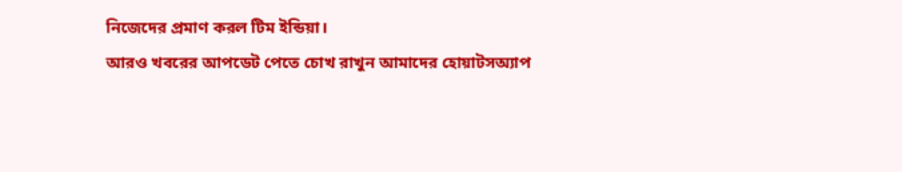নিজেদের প্রমাণ করল টিম ইন্ডিয়া।
আরও খবরের আপডেট পেতে চোখ রাখুন আমাদের হোয়াটসঅ্যাপ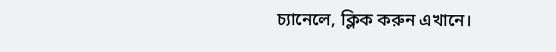চ্যানেলে, ক্লিক করুন এখানে।